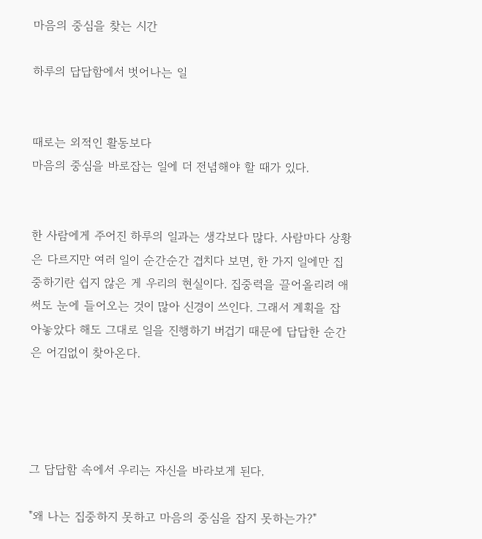마음의 중심을 찾는 시간

하루의 답답함에서 벗어나는 일


때로는 외적인 활동보다
마음의 중심을 바로잡는 일에 더 전념해야 할 때가 있다.


한 사람에게 주어진 하루의 일과는 생각보다 많다. 사람마다 상황은 다르지만 여러 일이 순간순간 겹치다 보면, 한 가지 일에만 집중하기란 쉽지 않은 게 우리의 현실이다. 집중력을 끌어올리려 애써도 눈에 들어오는 것이 많아 신경이 쓰인다. 그래서 계획을 잡아놓았다 해도 그대로 일을 진행하기 버겁기 때문에 답답한 순간은 어김없이 찾아온다.




그 답답함 속에서 우리는 자신을 바라보게 된다.

"왜 나는 집중하지 못하고 마음의 중심을 잡지 못하는가?"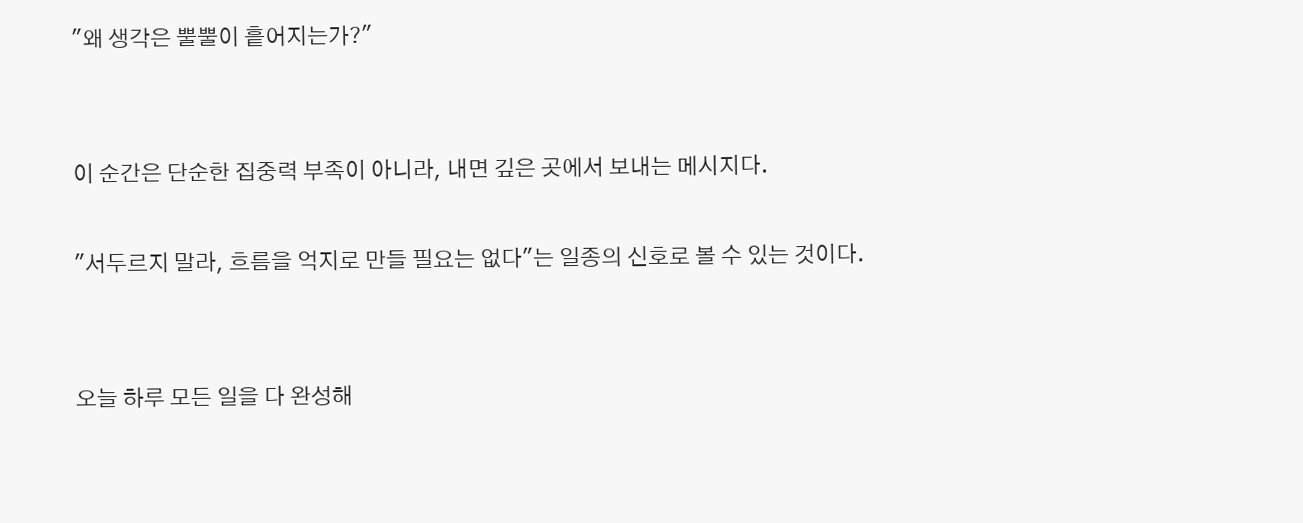"왜 생각은 뿔뿔이 흩어지는가?"


이 순간은 단순한 집중력 부족이 아니라, 내면 깊은 곳에서 보내는 메시지다.

"서두르지 말라, 흐름을 억지로 만들 필요는 없다"는 일종의 신호로 볼 수 있는 것이다.


오늘 하루 모든 일을 다 완성해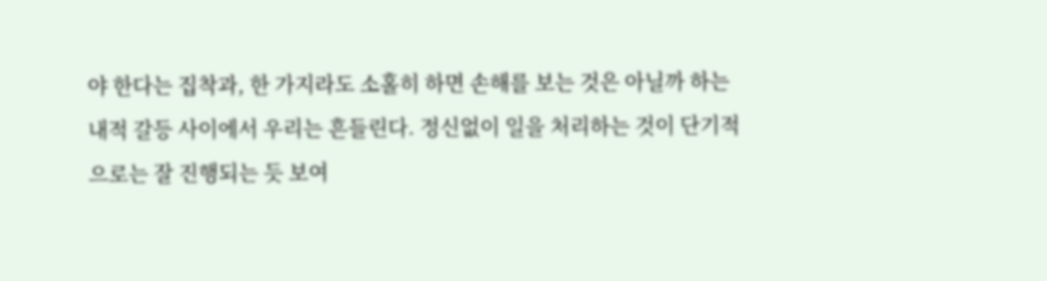야 한다는 집착과, 한 가지라도 소홀히 하면 손해를 보는 것은 아닐까 하는 내적 갈등 사이에서 우리는 흔들린다. 정신없이 일을 처리하는 것이 단기적으로는 잘 진행되는 듯 보여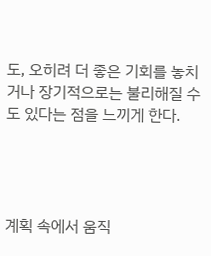도, 오히려 더 좋은 기회를 놓치거나 장기적으로는 불리해질 수도 있다는 점을 느끼게 한다.




계획 속에서 움직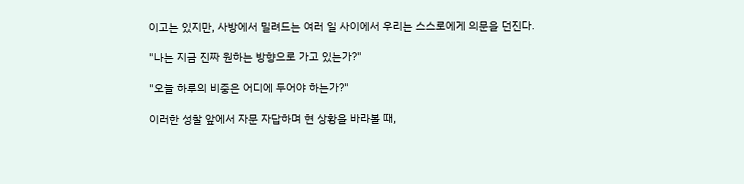이고는 있지만, 사방에서 밀려드는 여러 일 사이에서 우리는 스스로에게 의문을 던진다.

"나는 지금 진짜 원하는 방향으로 가고 있는가?"

"오늘 하루의 비중은 어디에 두어야 하는가?"

이러한 성찰 앞에서 자문 자답하며 현 상황을 바라볼 때,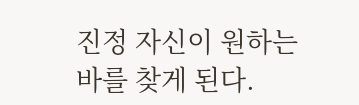진정 자신이 원하는 바를 찾게 된다.